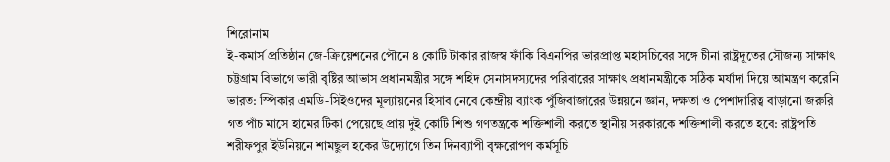শিরোনাম
ই-কমার্স প্রতিষ্ঠান জে-ক্রিয়েশনের পৌনে ৪ কোটি টাকার রাজস্ব ফাঁকি বিএনপির ভারপ্রাপ্ত মহাসচিবের সঙ্গে চীনা রাষ্ট্রদূতের সৌজন্য সাক্ষাৎ চট্টগ্রাম বিভাগে ভারী বৃষ্টির আভাস প্রধানমন্ত্রীর সঙ্গে শহিদ সেনাসদস্যদের পরিবারের সাক্ষাৎ প্রধানমন্ত্রীকে সঠিক মর্যাদা দিয়ে আমন্ত্রণ করেনি ভারত: স্পিকার এমডি-সিইওদের মূল্যায়নের হিসাব নেবে কেন্দ্রীয় ব্যাংক পুঁজিবাজারের উন্নয়নে জ্ঞান, দক্ষতা ও পেশাদারিত্ব বাড়ানো জরুরি গত পাঁচ মাসে হামের টিকা পেয়েছে প্রায় দুই কোটি শিশু গণতন্ত্রকে শক্তিশালী করতে স্থানীয় সরকারকে শক্তিশালী করতে হবে: রাষ্ট্রপতি শরীফপুর ইউনিয়নে শামছুল হকের উদ্যোগে তিন দিনব্যাপী বৃক্ষরোপণ কর্মসূচি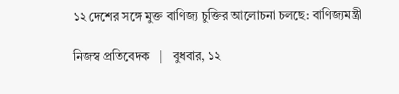১২ দেশের সঙ্গে মুক্ত বাণিজ্য চুক্তির আলোচনা চলছে: বাণিজ্যমন্ত্রী

নিজস্ব প্রতিবেদক   |   বুধবার, ১২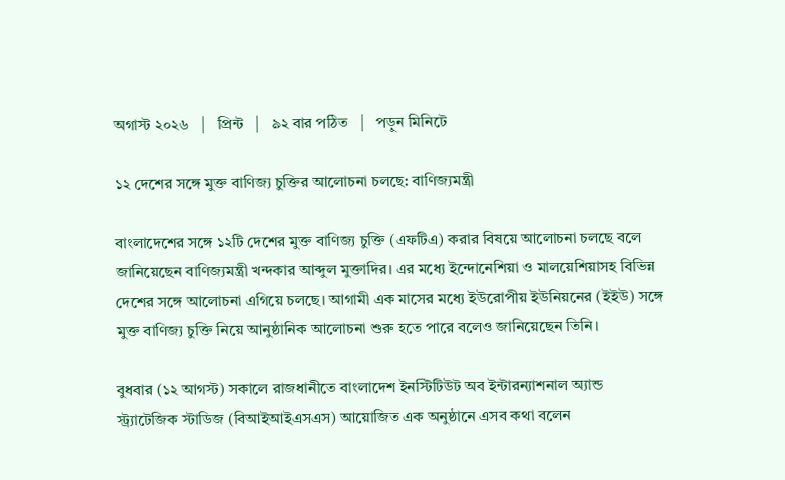অগাস্ট ২০২৬   |   প্রিন্ট   |   ৯২ বার পঠিত   |   পড়ুন মিনিটে

১২ দেশের সঙ্গে মুক্ত বাণিজ্য চুক্তির আলোচনা চলছে: বাণিজ্যমন্ত্রী

বাংলাদেশের সঙ্গে ১২টি দেশের মুক্ত বাণিজ্য চুক্তি (এফটিএ) করার বিষয়ে আলোচনা চলছে বলে জানিয়েছেন বাণিজ্যমন্ত্রী খন্দকার আব্দুল মুক্তাদির। এর মধ্যে ইন্দোনেশিয়া ও মালয়েশিয়াসহ বিভিন্ন দেশের সঙ্গে আলোচনা এগিয়ে চলছে। আগামী এক মাসের মধ্যে ইউরোপীয় ইউনিয়নের (ইইউ) সঙ্গে মুক্ত বাণিজ্য চুক্তি নিয়ে আনুষ্ঠানিক আলোচনা শুরু হতে পারে বলেও জানিয়েছেন তিনি।

বুধবার (১২ আগস্ট) সকালে রাজধানীতে বাংলাদেশ ইনস্টিটিউট অব ইন্টারন্যাশনাল অ্যান্ড স্ট্র্যাটেজিক স্টাডিজ (বিআইআইএসএস) আয়োজিত এক অনুষ্ঠানে এসব কথা বলেন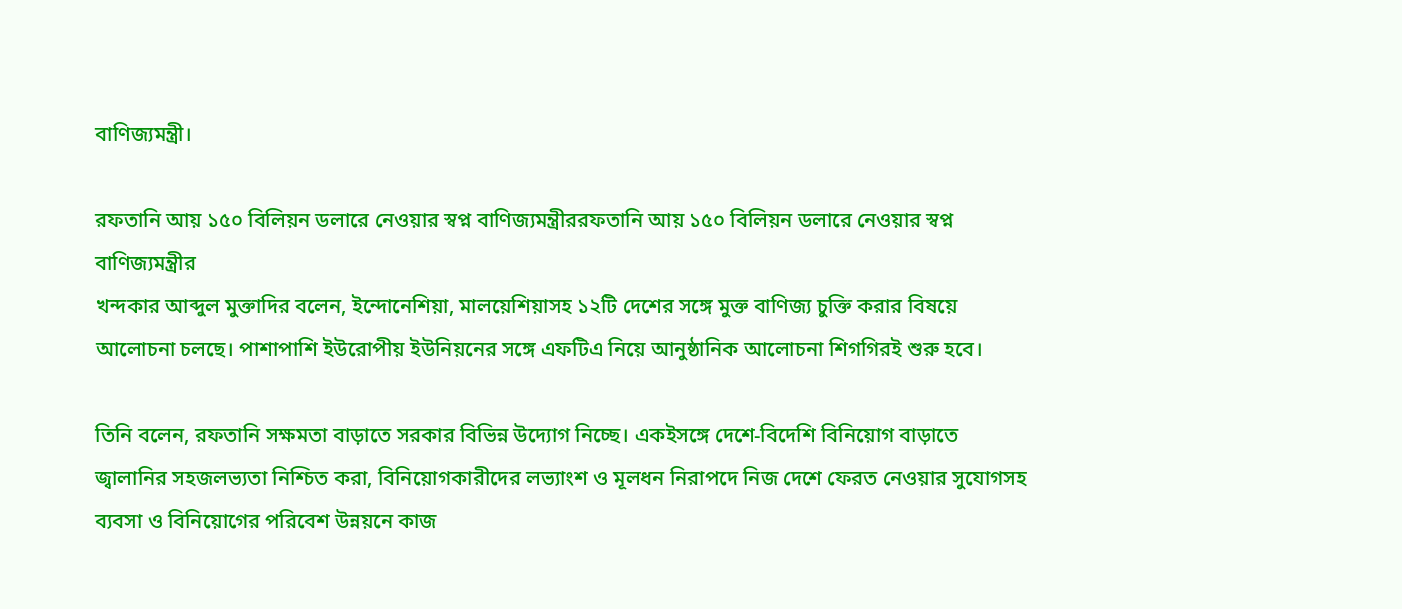বাণিজ্যমন্ত্রী।

রফতানি আয় ১৫০ বিলিয়ন ডলারে নেওয়ার স্বপ্ন বাণিজ্যমন্ত্রীররফতানি আয় ১৫০ বিলিয়ন ডলারে নেওয়ার স্বপ্ন বাণিজ্যমন্ত্রীর
খন্দকার আব্দুল মুক্তাদির বলেন, ইন্দোনেশিয়া, মালয়েশিয়াসহ ১২টি দেশের সঙ্গে মুক্ত বাণিজ্য চুক্তি করার বিষয়ে আলোচনা চলছে। পাশাপাশি ইউরোপীয় ইউনিয়নের সঙ্গে এফটিএ নিয়ে আনুষ্ঠানিক আলোচনা শিগগিরই শুরু হবে।

তিনি বলেন, রফতানি সক্ষমতা বাড়াতে সরকার বিভিন্ন উদ্যোগ নিচ্ছে। একইসঙ্গে দেশে-বিদেশি বিনিয়োগ বাড়াতে জ্বালানির সহজলভ্যতা নিশ্চিত করা, বিনিয়োগকারীদের লভ্যাংশ ও মূলধন নিরাপদে নিজ দেশে ফেরত নেওয়ার সুযোগসহ ব্যবসা ও বিনিয়োগের পরিবেশ উন্নয়নে কাজ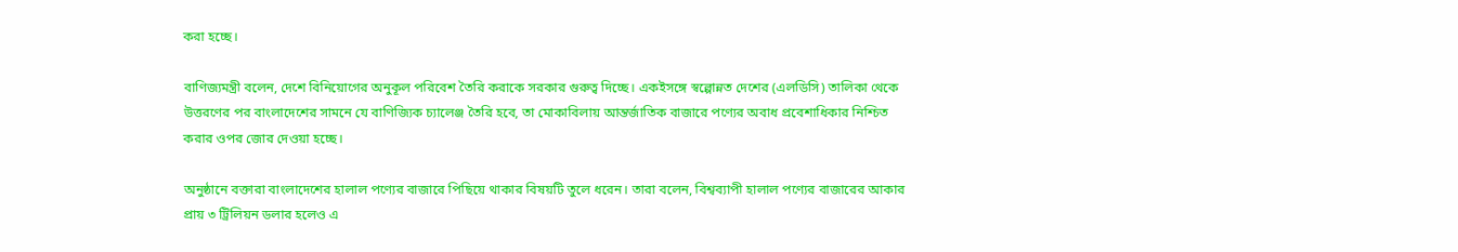করা হচ্ছে।

বাণিজ্যমন্ত্রী বলেন, দেশে বিনিয়োগের অনুকূল পরিবেশ তৈরি করাকে সরকার গুরুত্ব দিচ্ছে। একইসঙ্গে স্বল্পোন্নত দেশের (এলডিসি) তালিকা থেকে উত্তরণের পর বাংলাদেশের সামনে যে বাণিজ্যিক চ্যালেঞ্জ তৈরি হবে, তা মোকাবিলায় আন্তর্জাতিক বাজারে পণ্যের অবাধ প্রবেশাধিকার নিশ্চিত করার ওপর জোর দেওয়া হচ্ছে।

অনুষ্ঠানে বক্তারা বাংলাদেশের হালাল পণ্যের বাজারে পিছিয়ে থাকার বিষয়টি তুলে ধরেন। তারা বলেন, বিশ্বব্যাপী হালাল পণ্যের বাজারের আকার প্রায় ৩ ট্রিলিয়ন ডলার হলেও এ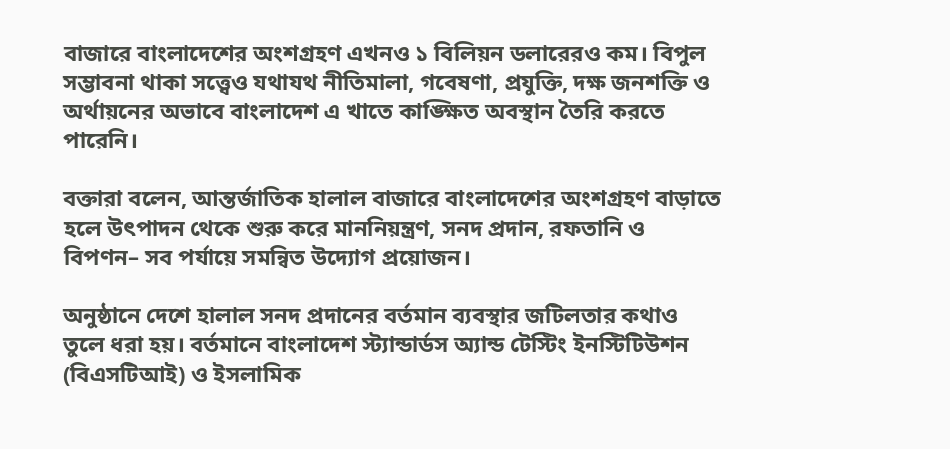বাজারে বাংলাদেশের অংশগ্রহণ এখনও ১ বিলিয়ন ডলারেরও কম। বিপুল সম্ভাবনা থাকা সত্ত্বেও যথাযথ নীতিমালা, গবেষণা, প্রযুক্তি, দক্ষ জনশক্তি ও অর্থায়নের অভাবে বাংলাদেশ এ খাতে কাঙ্ক্ষিত অবস্থান তৈরি করতে পারেনি।

বক্তারা বলেন, আন্তর্জাতিক হালাল বাজারে বাংলাদেশের অংশগ্রহণ বাড়াতে হলে উৎপাদন থেকে শুরু করে মাননিয়ন্ত্রণ, সনদ প্রদান, রফতানি ও বিপণন– সব পর্যায়ে সমন্বিত উদ্যোগ প্রয়োজন।

অনুষ্ঠানে দেশে হালাল সনদ প্রদানের বর্তমান ব্যবস্থার জটিলতার কথাও তুলে ধরা হয়। বর্তমানে বাংলাদেশ স্ট্যান্ডার্ডস অ্যান্ড টেস্টিং ইনস্টিটিউশন (বিএসটিআই) ও ইসলামিক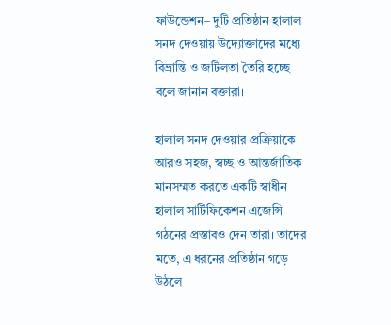ফাউন্ডেশন– দুটি প্রতিষ্ঠান হালাল সনদ দেওয়ায় উদ্যোক্তাদের মধ্যে বিভ্রান্তি ও জটিলতা তৈরি হচ্ছে বলে জানান বক্তারা।

হালাল সনদ দেওয়ার প্রক্রিয়াকে আরও সহজ, স্বচ্ছ ও আন্তর্জাতিক মানসম্মত করতে একটি স্বাধীন হালাল সার্টিফিকেশন এজেন্সি গঠনের প্রস্তাবও দেন তারা। তাদের মতে, এ ধরনের প্রতিষ্ঠান গড়ে উঠলে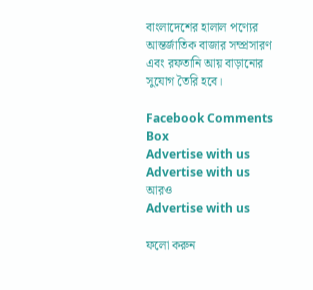বাংলাদেশের হালাল পণ্যের আন্তর্জাতিক বাজার সম্প্রসারণ এবং রফতানি আয় বাড়ানোর সুযোগ তৈরি হবে।

Facebook Comments Box
Advertise with us
Advertise with us
আরও
Advertise with us

ফলো করুন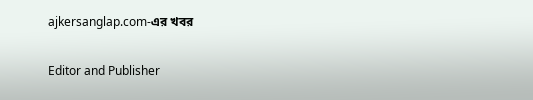ajkersanglap.com-এর খবর

Editor and Publisher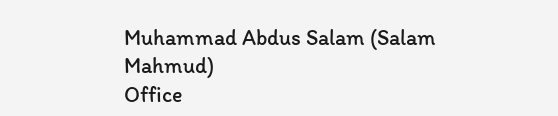Muhammad Abdus Salam (Salam Mahmud)
Office